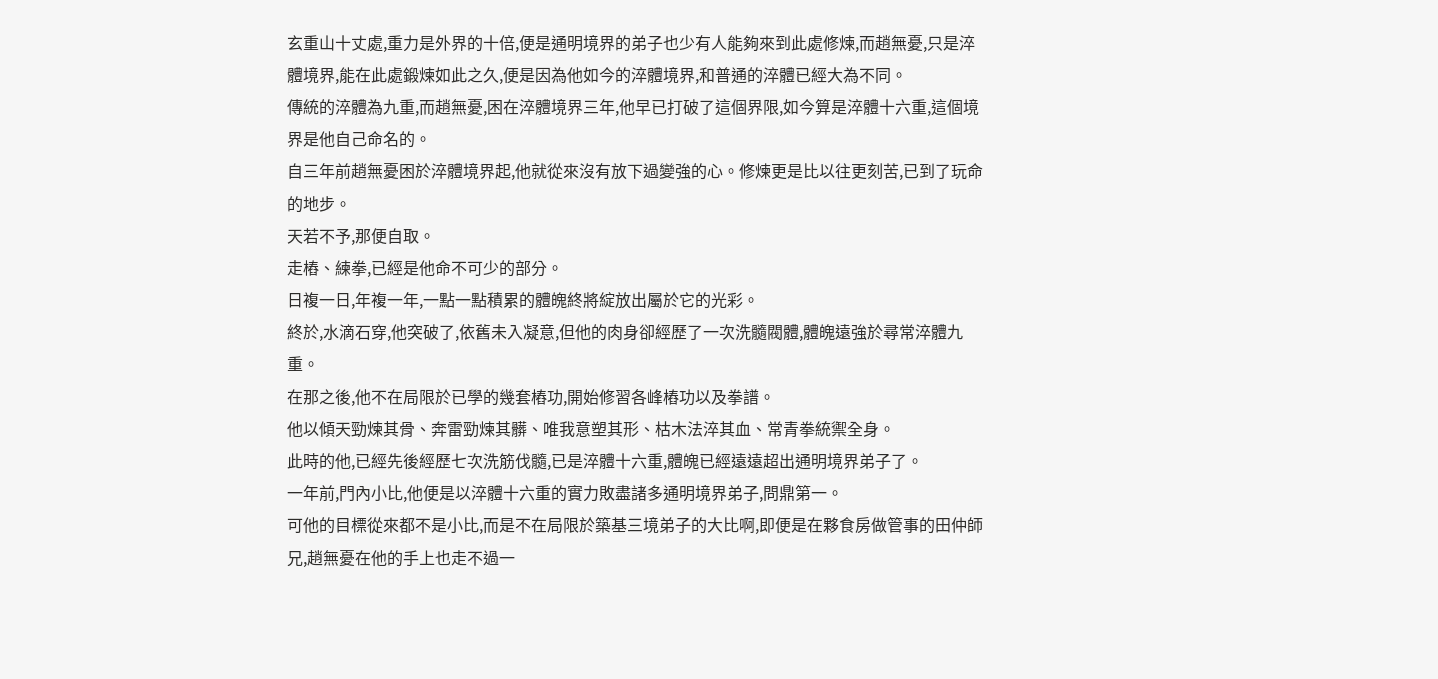玄重山十丈處,重力是外界的十倍,便是通明境界的弟子也少有人能夠來到此處修煉,而趙無憂,只是淬體境界,能在此處鍛煉如此之久,便是因為他如今的淬體境界,和普通的淬體已經大為不同。
傳統的淬體為九重,而趙無憂,困在淬體境界三年,他早已打破了這個界限,如今算是淬體十六重,這個境界是他自己命名的。
自三年前趙無憂困於淬體境界起,他就從來沒有放下過變強的心。修煉更是比以往更刻苦,已到了玩命的地步。
天若不予,那便自取。
走樁、練拳,已經是他命不可少的部分。
日複一日,年複一年,一點一點積累的體魄終將綻放出屬於它的光彩。
終於,水滴石穿,他突破了,依舊未入凝意,但他的肉身卻經歷了一次洗髓閥體,體魄遠強於尋常淬體九重。
在那之後,他不在局限於已學的幾套樁功,開始修習各峰樁功以及拳譜。
他以傾天勁煉其骨、奔雷勁煉其髒、唯我意塑其形、枯木法淬其血、常青拳統禦全身。
此時的他,已經先後經歷七次洗筋伐髓,已是淬體十六重,體魄已經遠遠超出通明境界弟子了。
一年前,門內小比,他便是以淬體十六重的實力敗盡諸多通明境界弟子,問鼎第一。
可他的目標從來都不是小比,而是不在局限於築基三境弟子的大比啊,即便是在夥食房做管事的田仲師兄,趙無憂在他的手上也走不過一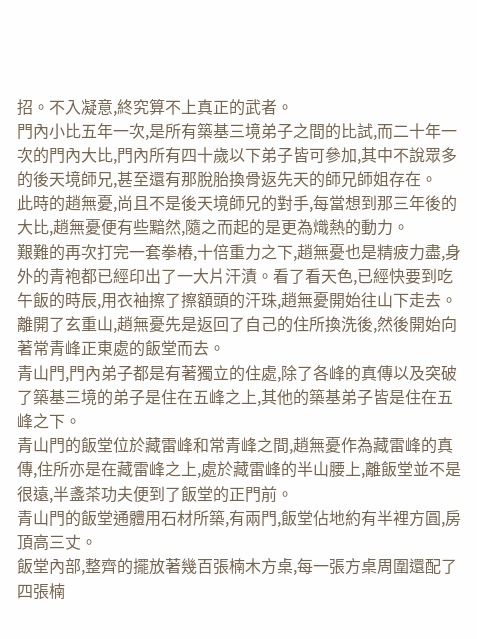招。不入凝意,終究算不上真正的武者。
門內小比五年一次,是所有築基三境弟子之間的比試,而二十年一次的門內大比,門內所有四十歲以下弟子皆可參加,其中不說眾多的後天境師兄,甚至還有那脫胎換骨返先天的師兄師姐存在。
此時的趙無憂,尚且不是後天境師兄的對手,每當想到那三年後的大比,趙無憂便有些黯然,隨之而起的是更為熾熱的動力。
艱難的再次打完一套拳樁,十倍重力之下,趙無憂也是精疲力盡,身外的青袍都已經印出了一大片汗漬。看了看天色,已經快要到吃午飯的時辰,用衣袖擦了擦額頭的汗珠,趙無憂開始往山下走去。
離開了玄重山,趙無憂先是返回了自己的住所換洗後,然後開始向著常青峰正東處的飯堂而去。
青山門,門內弟子都是有著獨立的住處,除了各峰的真傳以及突破了築基三境的弟子是住在五峰之上,其他的築基弟子皆是住在五峰之下。
青山門的飯堂位於藏雷峰和常青峰之間,趙無憂作為藏雷峰的真傳,住所亦是在藏雷峰之上,處於藏雷峰的半山腰上,離飯堂並不是很遠,半盞茶功夫便到了飯堂的正門前。
青山門的飯堂通體用石材所築,有兩門,飯堂佔地約有半裡方圓,房頂高三丈。
飯堂內部,整齊的擺放著幾百張楠木方桌,每一張方桌周圍還配了四張楠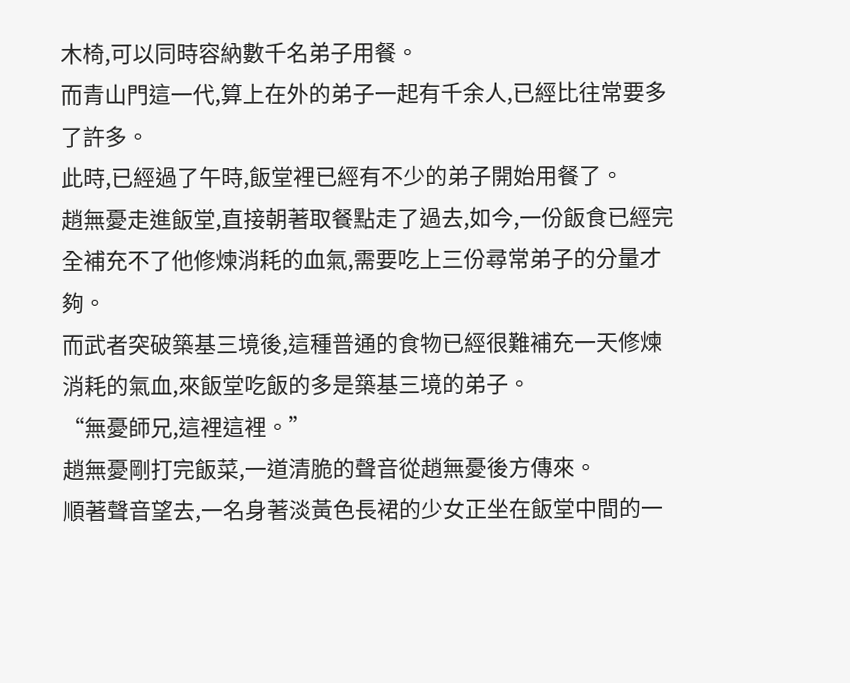木椅,可以同時容納數千名弟子用餐。
而青山門這一代,算上在外的弟子一起有千余人,已經比往常要多了許多。
此時,已經過了午時,飯堂裡已經有不少的弟子開始用餐了。
趙無憂走進飯堂,直接朝著取餐點走了過去,如今,一份飯食已經完全補充不了他修煉消耗的血氣,需要吃上三份尋常弟子的分量才夠。
而武者突破築基三境後,這種普通的食物已經很難補充一天修煉消耗的氣血,來飯堂吃飯的多是築基三境的弟子。
“無憂師兄,這裡這裡。”
趙無憂剛打完飯菜,一道清脆的聲音從趙無憂後方傳來。
順著聲音望去,一名身著淡黃色長裙的少女正坐在飯堂中間的一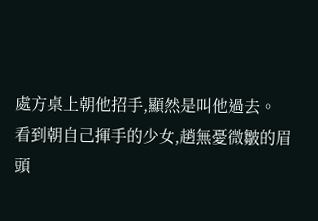處方桌上朝他招手,顯然是叫他過去。
看到朝自己揮手的少女,趙無憂微皺的眉頭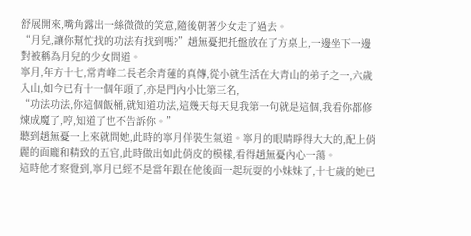舒展開來,嘴角露出一絲微微的笑意,隨後朝著少女走了過去。
“月兒,讓你幫忙找的功法有找到嗎?”趙無憂把托盤放在了方桌上,一邊坐下一邊對被稱為月兒的少女問道。
寧月,年方十七,常青峰二長老余青蓮的真傳,從小就生活在大青山的弟子之一,六歲入山,如今已有十一個年頭了,亦是門內小比第三名,
“功法功法,你這個飯桶,就知道功法,這幾天每天見我第一句就是這個,我看你都修煉成魔了,哼,知道了也不告訴你。”
聽到趙無憂一上來就問她,此時的寧月佯裝生氣道。寧月的眼睛睜得大大的,配上俏麗的面龐和精致的五官,此時做出如此俏皮的模樣,看得趙無憂內心一蕩。
這時他才察覺到,寧月已經不是當年跟在他後面一起玩耍的小妹妹了,十七歲的她已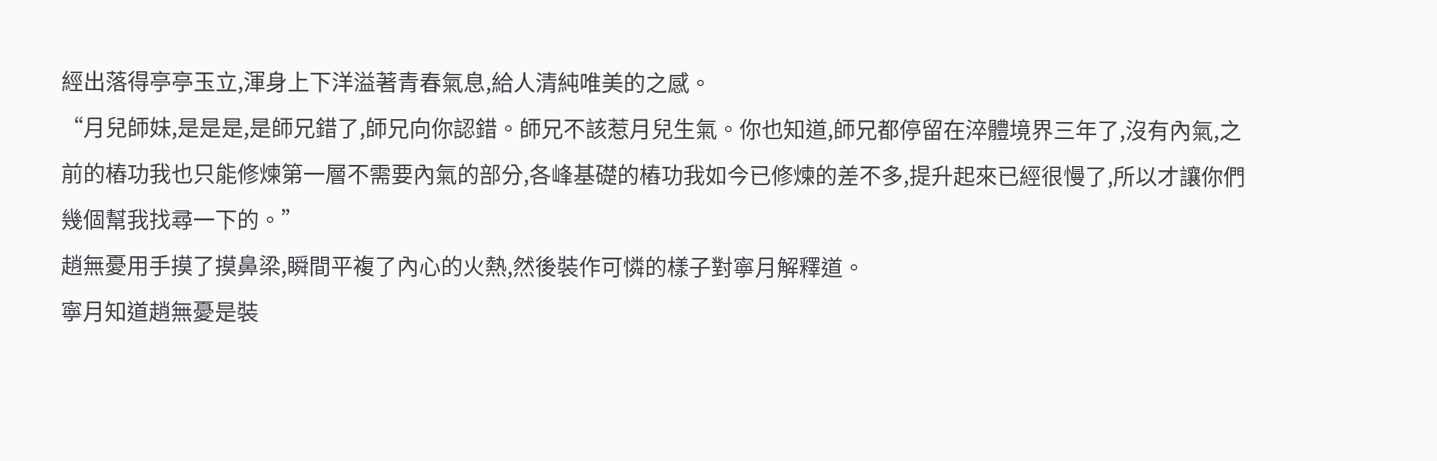經出落得亭亭玉立,渾身上下洋溢著青春氣息,給人清純唯美的之感。
“月兒師妹,是是是,是師兄錯了,師兄向你認錯。師兄不該惹月兒生氣。你也知道,師兄都停留在淬體境界三年了,沒有內氣,之前的樁功我也只能修煉第一層不需要內氣的部分,各峰基礎的樁功我如今已修煉的差不多,提升起來已經很慢了,所以才讓你們幾個幫我找尋一下的。”
趙無憂用手摸了摸鼻梁,瞬間平複了內心的火熱,然後裝作可憐的樣子對寧月解釋道。
寧月知道趙無憂是裝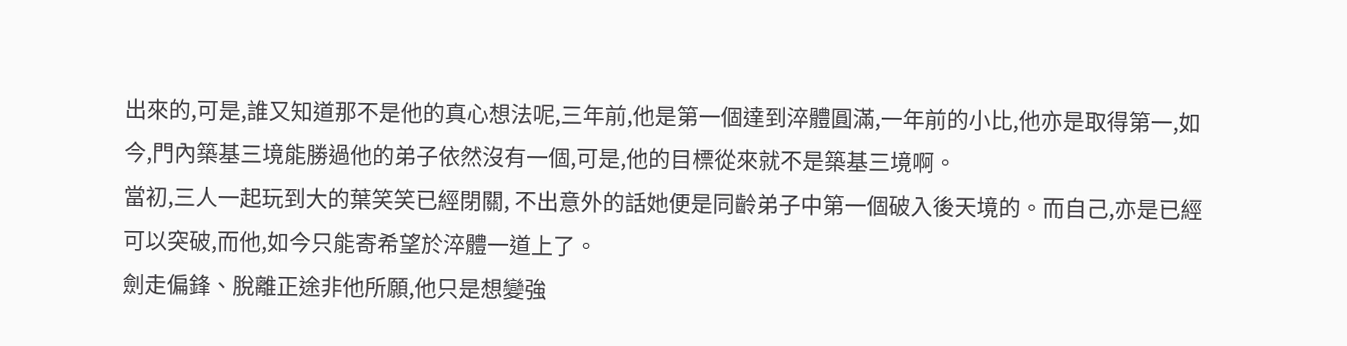出來的,可是,誰又知道那不是他的真心想法呢,三年前,他是第一個達到淬體圓滿,一年前的小比,他亦是取得第一,如今,門內築基三境能勝過他的弟子依然沒有一個,可是,他的目標從來就不是築基三境啊。
當初,三人一起玩到大的葉笑笑已經閉關, 不出意外的話她便是同齡弟子中第一個破入後天境的。而自己,亦是已經可以突破,而他,如今只能寄希望於淬體一道上了。
劍走偏鋒、脫離正途非他所願,他只是想變強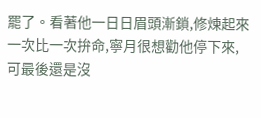罷了。看著他一日日眉頭漸鎖,修煉起來一次比一次拚命,寧月很想勸他停下來,可最後還是沒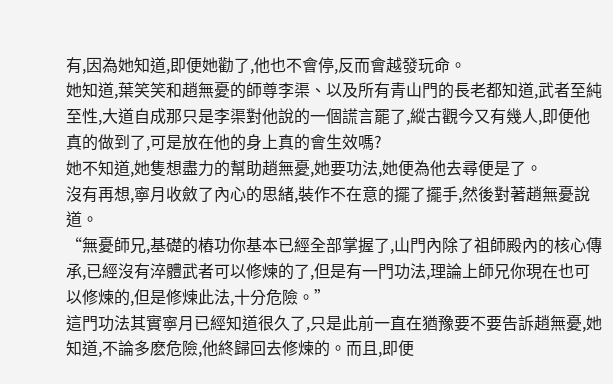有,因為她知道,即便她勸了,他也不會停,反而會越發玩命。
她知道,葉笑笑和趙無憂的師尊李渠、以及所有青山門的長老都知道,武者至純至性,大道自成那只是李渠對他說的一個謊言罷了,縱古觀今又有幾人,即便他真的做到了,可是放在他的身上真的會生效嗎?
她不知道,她隻想盡力的幫助趙無憂,她要功法,她便為他去尋便是了。
沒有再想,寧月收斂了內心的思緒,裝作不在意的擺了擺手,然後對著趙無憂說道。
“無憂師兄,基礎的樁功你基本已經全部掌握了,山門內除了祖師殿內的核心傳承,已經沒有淬體武者可以修煉的了,但是有一門功法,理論上師兄你現在也可以修煉的,但是修煉此法,十分危險。”
這門功法其實寧月已經知道很久了,只是此前一直在猶豫要不要告訴趙無憂,她知道,不論多麽危險,他終歸回去修煉的。而且,即便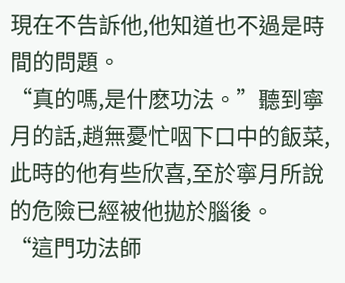現在不告訴他,他知道也不過是時間的問題。
“真的嗎,是什麽功法。”聽到寧月的話,趙無憂忙咽下口中的飯菜,此時的他有些欣喜,至於寧月所說的危險已經被他拋於腦後。
“這門功法師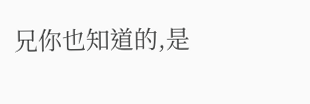兄你也知道的,是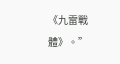《九雷戰體》。”